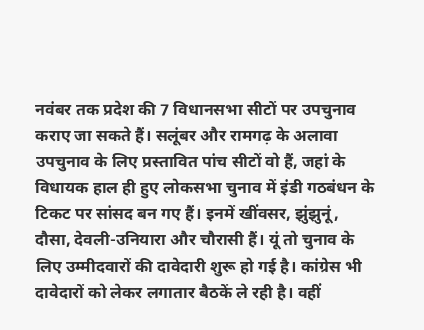नवंबर तक प्रदेश की 7 विधानसभा सीटों पर उपचुनाव कराए जा सकते हैं। सलूंबर और रामगढ़ के अलावा उपचुनाव के लिए प्रस्तावित पांच सीटों वो हैं, जहां के विधायक हाल ही हुए लोकसभा चुनाव में इंडी गठबंधन के टिकट पर सांसद बन गए हैं। इनमें खींवसर, झुंझुनूं, दौसा, देवली-उनियारा और चौरासी हैं। यूं तो चुनाव के लिए उम्मीदवारों की दावेदारी शुरू हो गई है। कांग्रेस भी दावेदारों को लेकर लगातार बैठकें ले रही है। वहीं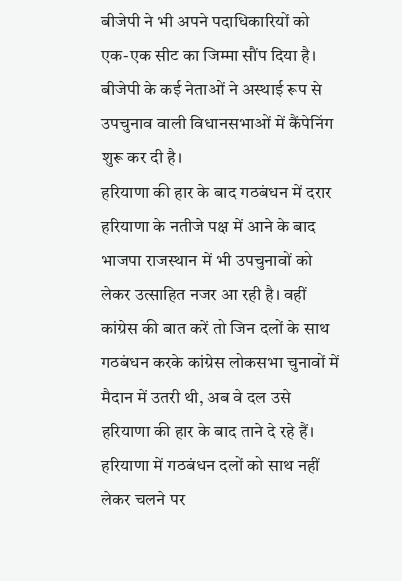बीजेपी ने भी अपने पदाधिकारियों को एक-एक सीट का जिम्मा सौंप दिया है। बीजेपी के कई नेताओं ने अस्थाई रूप से उपचुनाव वाली विधानसभाओं में कैंपेनिंग शुरू कर दी है।
हरियाणा की हार के बाद गठबंधन में दरार
हरियाणा के नतीजे पक्ष में आने के बाद भाजपा राजस्थान में भी उपचुनावों को लेकर उत्साहित नजर आ रही है। वहीं कांग्रेस की बात करें तो जिन दलों के साथ गठबंधन करके कांग्रेस लोकसभा चुनावों में मैदान में उतरी थी, अब वे दल उसे हरियाणा की हार के बाद ताने दे रहे हैं। हरियाणा में गठबंधन दलों को साथ नहीं लेकर चलने पर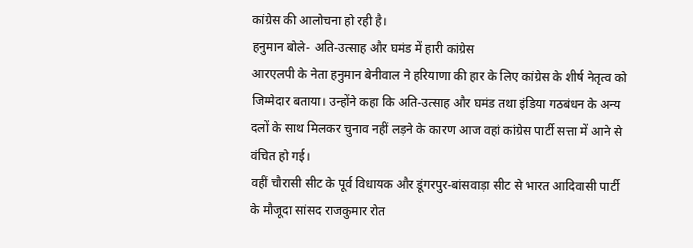कांग्रेस की आलोचना हो रही है।
हनुमान बोले- अति-उत्साह और घमंड में हारी कांग्रेस
आरएलपी के नेता हनुमान बेनीवाल ने हरियाणा की हार के लिए कांग्रेस के शीर्ष नेतृत्व को जिम्मेदार बताया। उन्होंने कहा कि अति-उत्साह और घमंड तथा इंडिया गठबंधन के अन्य दलों के साथ मिलकर चुनाव नहीं लड़ने के कारण आज वहां कांग्रेस पार्टी सत्ता में आने से वंचित हो गई।
वहीं चौरासी सीट के पूर्व विधायक और डूंगरपुर-बांसवाड़ा सीट से भारत आदिवासी पार्टी के मौजूदा सांसद राजकुमार रोत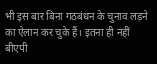भी इस बार बिना गठबंधन के चुनाव लड़ने का ऐलान कर चुके हैं। इतना ही नहीं बीएपी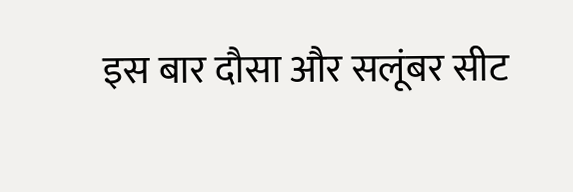इस बार दौसा और सलूंबर सीट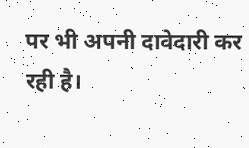पर भी अपनी दावेदारी कर रही है।